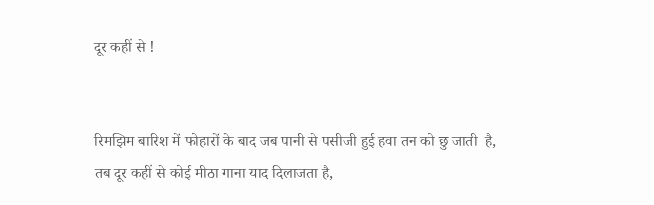दूर कहीं से !


रिमझिम बारिश में फोहारों के बाद जब पानी से पसीजी हुई हवा तन को छु जाती  है,
तब दूर कहीं से कोई मीठा गाना याद दिलाजता है,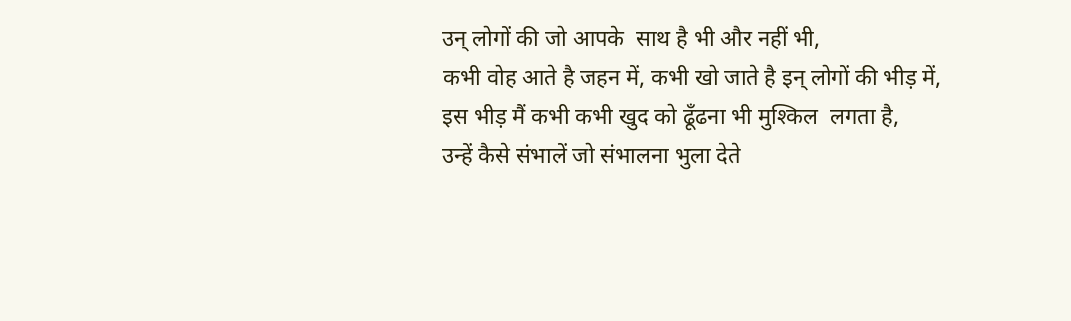उन् लोगों की जो आपके  साथ है भी और नहीं भी,
कभी वोह आते है जहन में, कभी खो जाते है इन् लोगों की भीड़ में,
इस भीड़ मैं कभी कभी खुद को ढूँढना भी मुश्किल  लगता है,
उन्हें कैसे संभालें जो संभालना भुला देते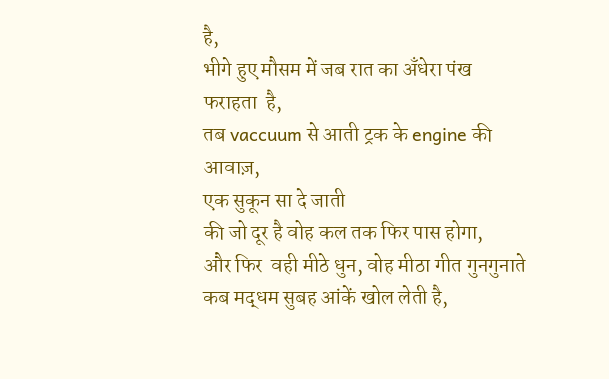है,
भीगे हुए मौसम में जब रात का अँधेरा पंख फराहता  है,
तब vaccuum से आती ट्रक के engine की आवाज़,
एक सुकून सा दे जाती
की जो दूर है वोह कल तक फिर पास होगा,
और फिर  वही मीठे धुन, वोह मीठा गीत गुनगुनाते
कब मद्धम सुबह आंकें खोल लेती है,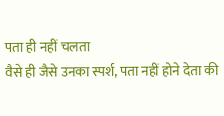पता ही नहीं चलता
वैसे ही जैसे उनका स्पर्श, पता नहीं होने देता की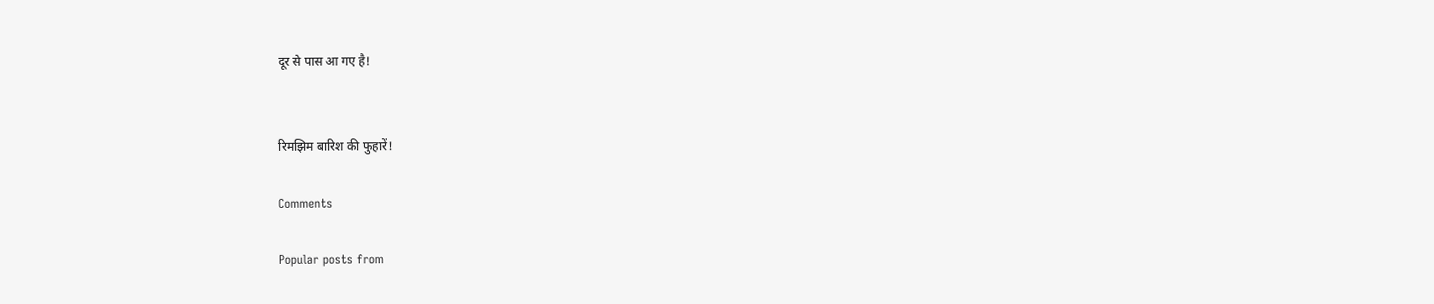दूर से पास आ गए है!


रिमझिम बारिश की फुहारें!

Comments

Popular posts from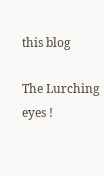this blog

The Lurching eyes !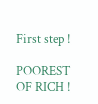First step !

POOREST OF RICH !